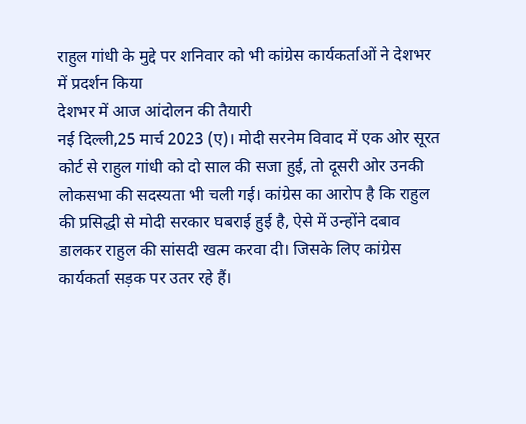राहुल गांधी के मुद्दे पर शनिवार को भी कांग्रेस कार्यकर्ताओं ने देशभर में प्रदर्शन किया
देशभर में आज आंदोलन की तैयारी
नई दिल्ली,25 मार्च 2023 (ए)। मोदी सरनेम विवाद में एक ओर सूरत कोर्ट से राहुल गांधी को दो साल की सजा हुई, तो दूसरी ओर उनकी लोकसभा की सदस्यता भी चली गई। कांग्रेस का आरोप है कि राहुल की प्रसिद्धी से मोदी सरकार घबराई हुई है, ऐसे में उन्होंने दबाव डालकर राहुल की सांसदी खत्म करवा दी। जिसके लिए कांग्रेस कार्यकर्ता सड़क पर उतर रहे हैं।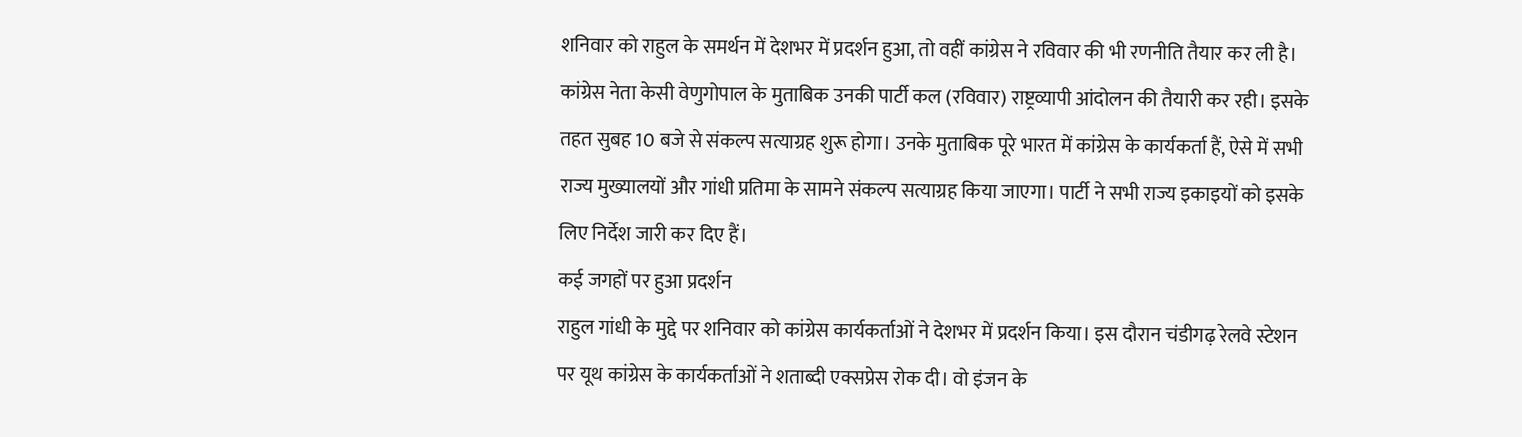शनिवार को राहुल के समर्थन में देशभर में प्रदर्शन हुआ, तो वहीं कांग्रेस ने रविवार की भी रणनीति तैयार कर ली है।
कांग्रेस नेता केसी वेणुगोपाल के मुताबिक उनकी पार्टी कल (रविवार) राष्ट्रव्यापी आंदोलन की तैयारी कर रही। इसके तहत सुबह 10 बजे से संकल्प सत्याग्रह शुरू होगा। उनके मुताबिक पूरे भारत में कांग्रेस के कार्यकर्ता हैं, ऐसे में सभी राज्य मुख्यालयों और गांधी प्रतिमा के सामने संकल्प सत्याग्रह किया जाएगा। पार्टी ने सभी राज्य इकाइयों को इसके लिए निर्देश जारी कर दिए हैं।
कई जगहों पर हुआ प्रदर्शन
राहुल गांधी के मुद्दे पर शनिवार को कांग्रेस कार्यकर्ताओं ने देशभर में प्रदर्शन किया। इस दौरान चंडीगढ़ रेलवे स्टेशन पर यूथ कांग्रेस के कार्यकर्ताओं ने शताब्दी एक्सप्रेस रोक दी। वो इंजन के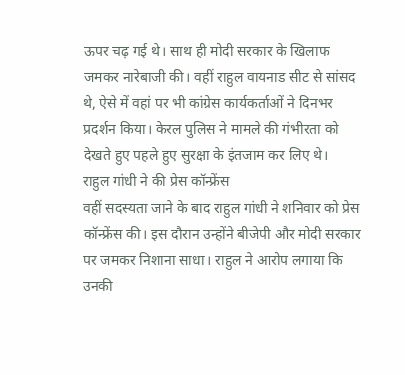ऊपर चढ़ गई थे। साथ ही मोदी सरकार के खिलाफ जमकर नारेबाजी की। वहीं राहुल वायनाड सीट से सांसद थे, ऐसे में वहां पर भी कांग्रेस कार्यकर्ताओं ने दिनभर प्रदर्शन किया। केरल पुलिस ने मामले की गंभीरता को देखते हुए पहले हुए सुरक्षा के इंतजाम कर लिए थे।
राहुल गांधी ने की प्रेस कॉन्फ्रेंस
वहीं सदस्यता जाने के बाद राहुल गांधी ने शनिवार को प्रेस कॉन्फ्रेंस की। इस दौरान उन्होंने बीजेपी और मोदी सरकार पर जमकर निशाना साधा। राहुल ने आरोप लगाया कि उनकी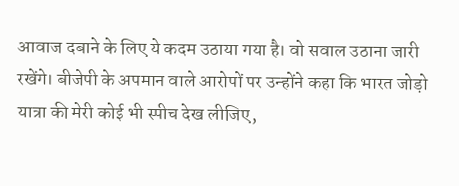आवाज दबाने के लिए ये कदम उठाया गया है। वो सवाल उठाना जारी रखेंगे। बीजेपी के अपमान वाले आरोपों पर उन्होंने कहा कि भारत जोड़ो यात्रा की मेरी कोई भी स्पीच देख लीजिए,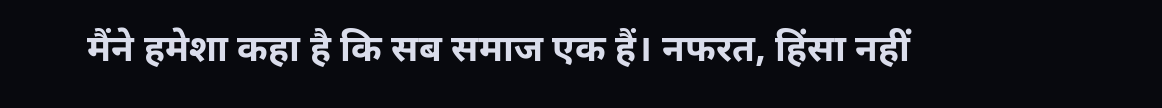मैंने हमेशा कहा है कि सब समाज एक हैं। नफरत, हिंसा नहीं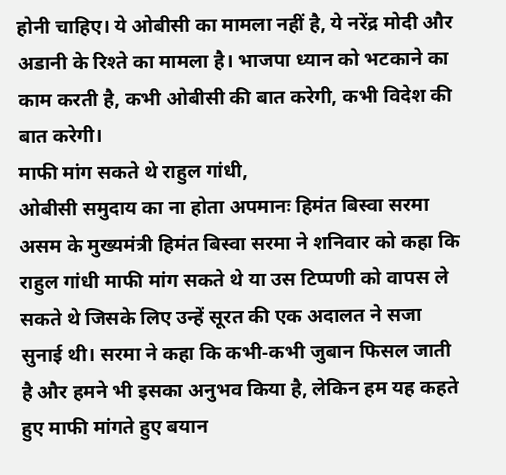होनी चाहिए। ये ओबीसी का मामला नहीं है, ये नरेंद्र मोदी और अडानी के रिश्ते का मामला है। भाजपा ध्यान को भटकाने का काम करती है, कभी ओबीसी की बात करेगी, कभी विदेश की बात करेगी।
माफी मांग सकते थे राहुल गांधी,
ओबीसी समुदाय का ना होता अपमानः हिमंत बिस्वा सरमा
असम के मुख्यमंत्री हिमंत बिस्वा सरमा ने शनिवार को कहा कि राहुल गांधी माफी मांग सकते थे या उस टिप्पणी को वापस ले सकते थे जिसके लिए उन्हें सूरत की एक अदालत ने सजा सुनाई थी। सरमा ने कहा कि कभी-कभी जुबान फिसल जाती है और हमने भी इसका अनुभव किया है, लेकिन हम यह कहते हुए माफी मांगते हुए बयान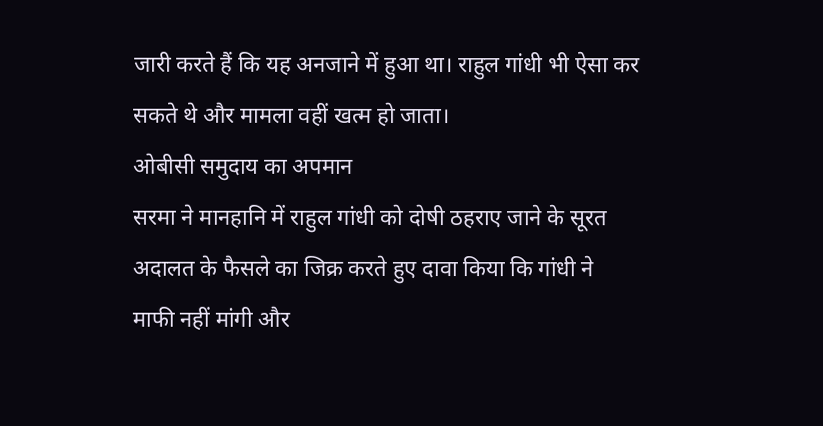जारी करते हैं कि यह अनजाने में हुआ था। राहुल गांधी भी ऐसा कर सकते थे और मामला वहीं खत्म हो जाता।
ओबीसी समुदाय का अपमान
सरमा ने मानहानि में राहुल गांधी को दोषी ठहराए जाने के सूरत अदालत के फैसले का जिक्र करते हुए दावा किया कि गांधी ने माफी नहीं मांगी और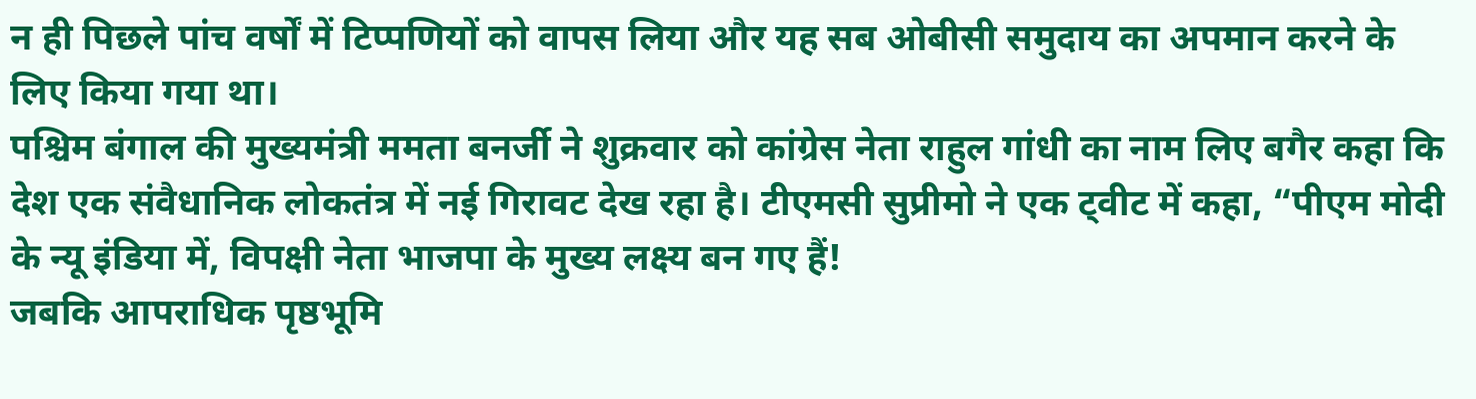न ही पिछले पांच वर्षों में टिप्पणियों को वापस लिया और यह सब ओबीसी समुदाय का अपमान करने के लिए किया गया था।
पश्चिम बंगाल की मुख्यमंत्री ममता बनर्जी ने शुक्रवार को कांग्रेस नेता राहुल गांधी का नाम लिए बगैर कहा कि देश एक संवैधानिक लोकतंत्र में नई गिरावट देख रहा है। टीएमसी सुप्रीमो ने एक ट्वीट में कहा, “पीएम मोदी के न्यू इंडिया में, विपक्षी नेता भाजपा के मुख्य लक्ष्य बन गए हैं!
जबकि आपराधिक पृष्ठभूमि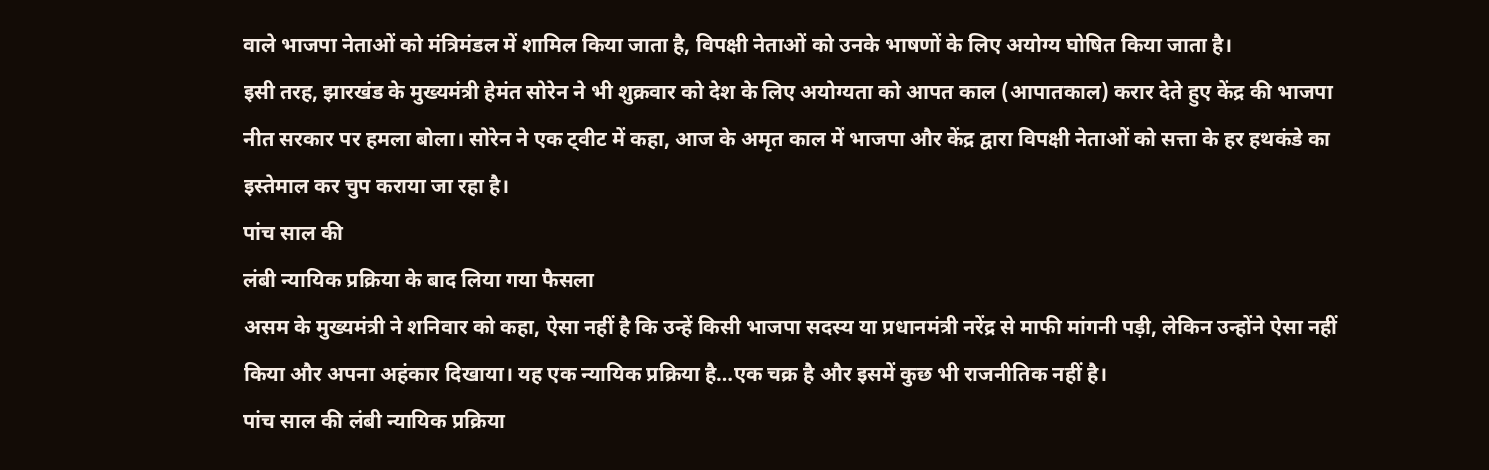वाले भाजपा नेताओं को मंत्रिमंडल में शामिल किया जाता है, विपक्षी नेताओं को उनके भाषणों के लिए अयोग्य घोषित किया जाता है।
इसी तरह, झारखंड के मुख्यमंत्री हेमंत सोरेन ने भी शुक्रवार को देश के लिए अयोग्यता को आपत काल (आपातकाल) करार देते हुए केंद्र की भाजपा नीत सरकार पर हमला बोला। सोरेन ने एक ट्वीट में कहा, आज के अमृत काल में भाजपा और केंद्र द्वारा विपक्षी नेताओं को सत्ता के हर हथकंडे का इस्तेमाल कर चुप कराया जा रहा है।
पांच साल की
लंबी न्यायिक प्रक्रिया के बाद लिया गया फैसला
असम के मुख्यमंत्री ने शनिवार को कहा, ऐसा नहीं है कि उन्हें किसी भाजपा सदस्य या प्रधानमंत्री नरेंद्र से माफी मांगनी पड़ी, लेकिन उन्होंने ऐसा नहीं किया और अपना अहंकार दिखाया। यह एक न्यायिक प्रक्रिया है…एक चक्र है और इसमें कुछ भी राजनीतिक नहीं है।
पांच साल की लंबी न्यायिक प्रक्रिया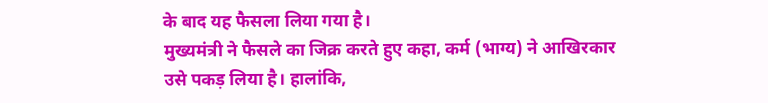के बाद यह फैसला लिया गया है।
मुख्यमंत्री ने फैसले का जिक्र करते हुए कहा, कर्म (भाग्य) ने आखिरकार उसे पकड़ लिया है। हालांकि,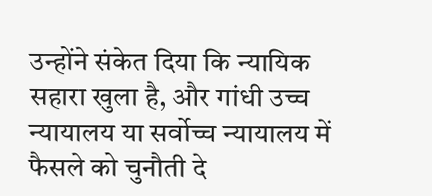उन्होंने संकेत दिया कि न्यायिक सहारा खुला है, और गांधी उच्च न्यायालय या सर्वोच्च न्यायालय में फैसले को चुनौती दे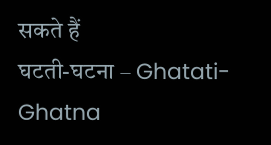सकते हैं
घटती-घटना – Ghatati-Ghatna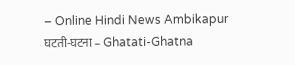– Online Hindi News Ambikapur घटती-घटना – Ghatati-Ghatna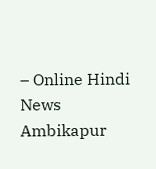– Online Hindi News Ambikapur